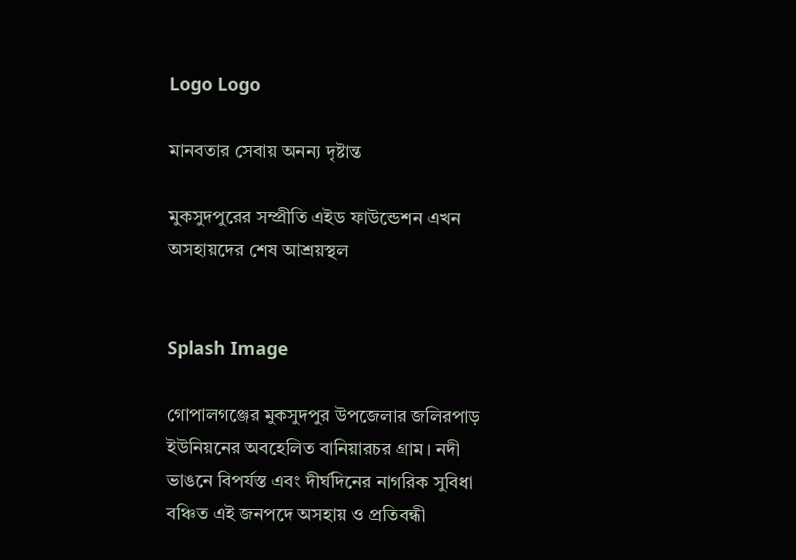Logo Logo

মানবতার সেবায় অনন্য দৃষ্টান্ত

মুকসুদপুরের সম্প্রীতি এইড ফাউন্ডেশন এখন অসহায়দের শেষ আশ্রয়স্থল


Splash Image

গোপালগঞ্জের মুকসুদপুর উপজেলার জলিরপাড় ইউনিয়নের অবহেলিত বানিয়ারচর গ্রাম। নদী ভাঙনে বিপর্যস্ত এবং দীর্ঘদিনের নাগরিক সুবিধা বঞ্চিত এই জনপদে অসহায় ও প্রতিবন্ধী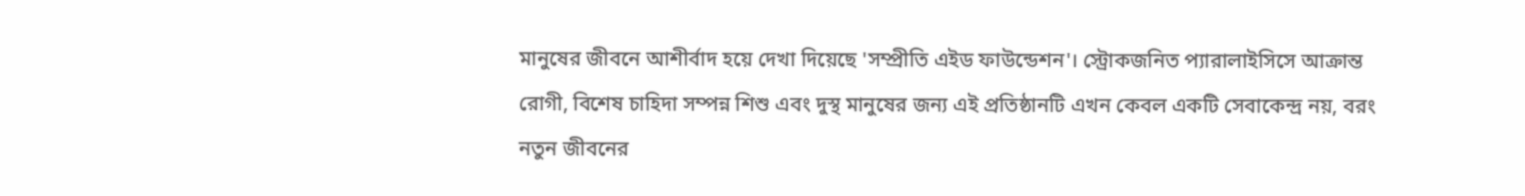মানুষের জীবনে আশীর্বাদ হয়ে দেখা দিয়েছে 'সম্প্রীতি এইড ফাউন্ডেশন'। স্ট্রোকজনিত প্যারালাইসিসে আক্রান্ত রোগী, বিশেষ চাহিদা সম্পন্ন শিশু এবং দুস্থ মানুষের জন্য এই প্রতিষ্ঠানটি এখন কেবল একটি সেবাকেন্দ্র নয়, বরং নতুন জীবনের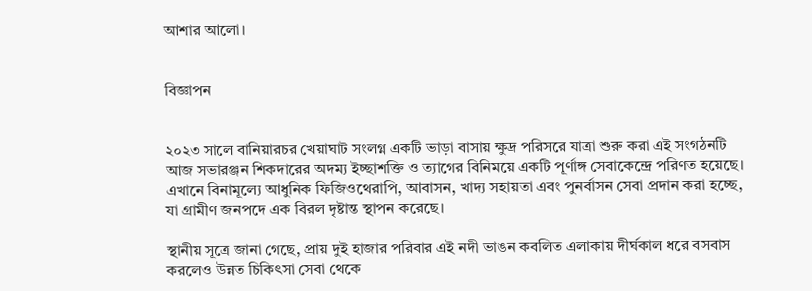আশার আলো।


বিজ্ঞাপন


২০২৩ সালে বানিয়ারচর খেয়াঘাট সংলগ্ন একটি ভাড়া বাসায় ক্ষুদ্র পরিসরে যাত্রা শুরু করা এই সংগঠনটি আজ সভারঞ্জন শিকদারের অদম্য ইচ্ছাশক্তি ও ত্যাগের বিনিময়ে একটি পূর্ণাঙ্গ সেবাকেন্দ্রে পরিণত হয়েছে। এখানে বিনামূল্যে আধুনিক ফিজিওথেরাপি, আবাসন, খাদ্য সহায়তা এবং পুনর্বাসন সেবা প্রদান করা হচ্ছে, যা গ্রামীণ জনপদে এক বিরল দৃষ্টান্ত স্থাপন করেছে।

স্থানীয় সূত্রে জানা গেছে, প্রায় দুই হাজার পরিবার এই নদী ভাঙন কবলিত এলাকায় দীর্ঘকাল ধরে বসবাস করলেও উন্নত চিকিৎসা সেবা থেকে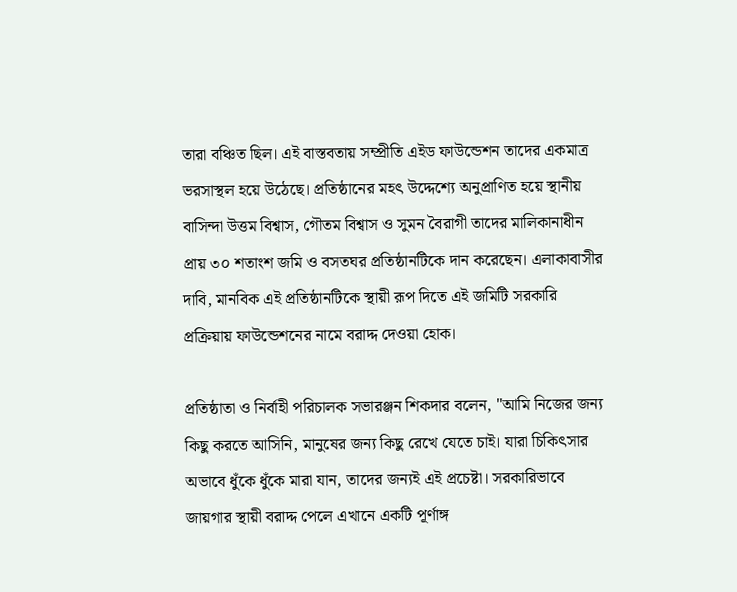তারা বঞ্চিত ছিল। এই বাস্তবতায় সম্প্রীতি এইড ফাউন্ডেশন তাদের একমাত্র ভরসাস্থল হয়ে উঠেছে। প্রতিষ্ঠানের মহৎ উদ্দেশ্যে অনুপ্রাণিত হয়ে স্থানীয় বাসিন্দা উত্তম বিশ্বাস, গৌতম বিশ্বাস ও সুমন বৈরাগী তাদের মালিকানাধীন প্রায় ৩০ শতাংশ জমি ও বসতঘর প্রতিষ্ঠানটিকে দান করেছেন। এলাকাবাসীর দাবি, মানবিক এই প্রতিষ্ঠানটিকে স্থায়ী রূপ দিতে এই জমিটি সরকারি প্রক্রিয়ায় ফাউন্ডেশনের নামে বরাদ্দ দেওয়া হোক।

প্রতিষ্ঠাতা ও নির্বাহী পরিচালক সভারঞ্জন শিকদার বলেন, "আমি নিজের জন্য কিছু করতে আসিনি, মানুষের জন্য কিছু রেখে যেতে চাই। যারা চিকিৎসার অভাবে ধুঁকে ধুঁকে মারা যান, তাদের জন্যই এই প্রচেষ্টা। সরকারিভাবে জায়গার স্থায়ী বরাদ্দ পেলে এখানে একটি পূর্ণাঙ্গ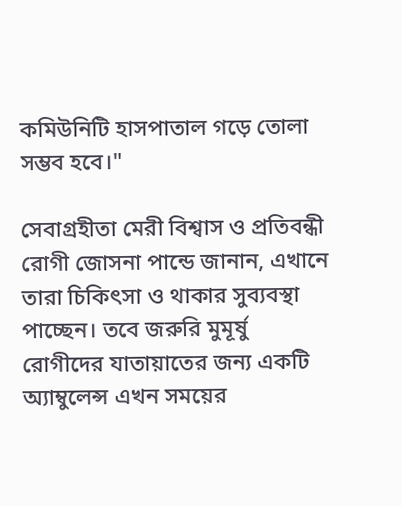কমিউনিটি হাসপাতাল গড়ে তোলা সম্ভব হবে।"

সেবাগ্রহীতা মেরী বিশ্বাস ও প্রতিবন্ধী রোগী জোসনা পান্ডে জানান, এখানে তারা চিকিৎসা ও থাকার সুব্যবস্থা পাচ্ছেন। তবে জরুরি মুমূর্ষু রোগীদের যাতায়াতের জন্য একটি অ্যাম্বুলেন্স এখন সময়ের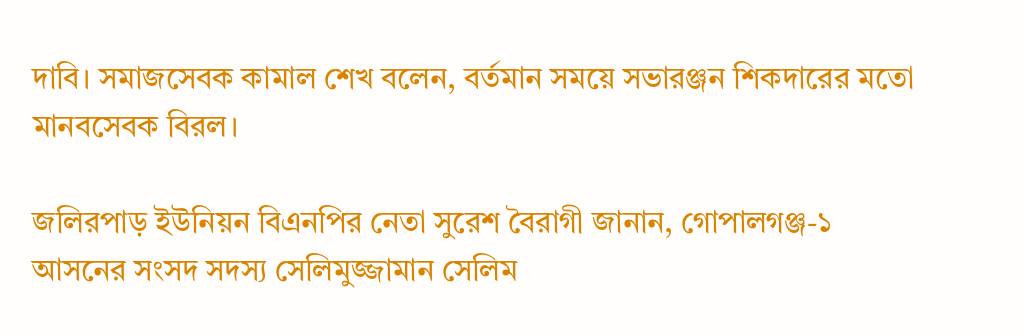দাবি। সমাজসেবক কামাল শেখ বলেন, বর্তমান সময়ে সভারঞ্জন শিকদারের মতো মানবসেবক বিরল।

জলিরপাড় ইউনিয়ন বিএনপির নেতা সুরেশ বৈরাগী জানান, গোপালগঞ্জ-১ আসনের সংসদ সদস্য সেলিমুজ্জামান সেলিম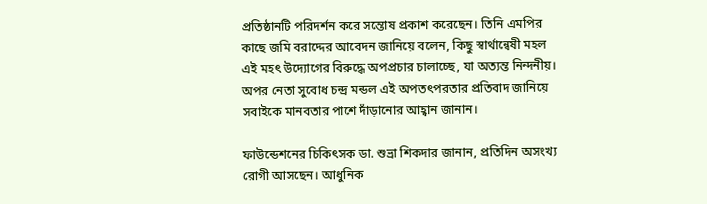প্রতিষ্ঠানটি পরিদর্শন করে সন্তোষ প্রকাশ করেছেন। তিনি এমপির কাছে জমি বরাদ্দের আবেদন জানিয়ে বলেন, কিছু স্বার্থান্বেষী মহল এই মহৎ উদ্যোগের বিরুদ্ধে অপপ্রচার চালাচ্ছে, যা অত্যন্ত নিন্দনীয়। অপর নেতা সুবোধ চন্দ্র মন্ডল এই অপতৎপরতার প্রতিবাদ জানিয়ে সবাইকে মানবতার পাশে দাঁড়ানোর আহ্বান জানান।

ফাউন্ডেশনের চিকিৎসক ডা. শুভ্রা শিকদার জানান, প্রতিদিন অসংখ্য রোগী আসছেন। আধুনিক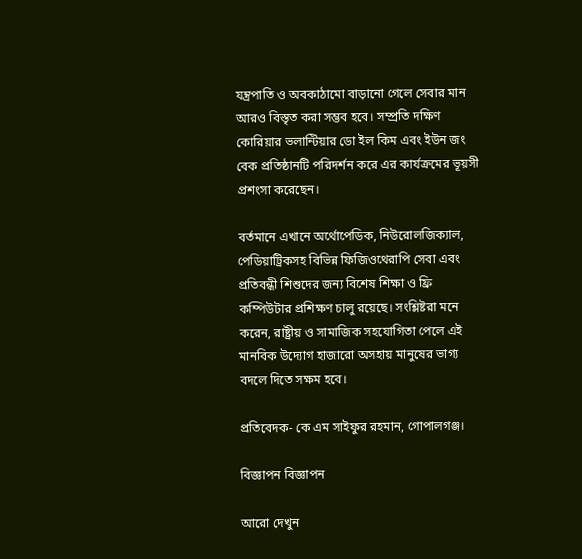যন্ত্রপাতি ও অবকাঠামো বাড়ানো গেলে সেবার মান আরও বিস্তৃত করা সম্ভব হবে। সম্প্রতি দক্ষিণ কোরিয়ার ভলান্টিয়ার ডো ইল কিম এবং ইউন জং বেক প্রতিষ্ঠানটি পরিদর্শন করে এর কার্যক্রমের ভূয়সী প্রশংসা করেছেন।

বর্তমানে এখানে অর্থোপেডিক, নিউরোলজিক্যাল, পেডিয়াট্রিকসহ বিভিন্ন ফিজিওথেরাপি সেবা এবং প্রতিবন্ধী শিশুদের জন্য বিশেষ শিক্ষা ও ফ্রি কম্পিউটার প্রশিক্ষণ চালু রয়েছে। সংশ্লিষ্টরা মনে করেন, রাষ্ট্রীয় ও সামাজিক সহযোগিতা পেলে এই মানবিক উদ্যোগ হাজারো অসহায় মানুষের ভাগ্য বদলে দিতে সক্ষম হবে।

প্রতিবেদক- কে এম সাইফুর রহমান, গোপালগঞ্জ।

বিজ্ঞাপন বিজ্ঞাপন

আরো দেখুন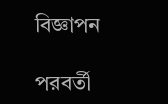বিজ্ঞাপন

পরবর্তী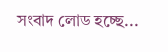সংবাদ লোড হচ্ছে...